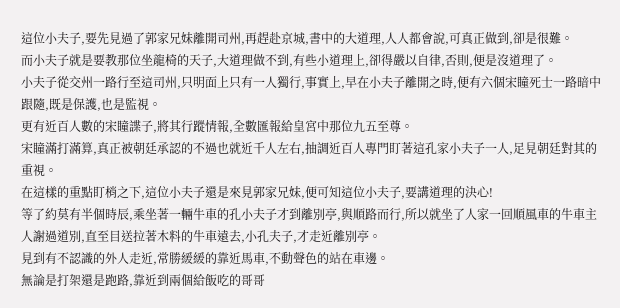這位小夫子,要先見過了郭家兄妹離開司州,再趕赴京城,書中的大道理,人人都會說,可真正做到,卻是很難。
而小夫子就是要教那位坐龍椅的天子,大道理做不到,有些小道理上,卻得嚴以自律,否則,便是沒道理了。
小夫子從交州一路行至這司州,只明面上只有一人獨行,事實上,早在小夫子離開之時,便有六個宋瞳死士一路暗中跟隨,既是保護,也是監視。
更有近百人數的宋瞳諜子,將其行蹤情報,全數匯報給皇宮中那位九五至尊。
宋瞳滿打滿算,真正被朝廷承認的不過也就近千人左右,抽調近百人專門盯著這孔家小夫子一人,足見朝廷對其的重視。
在這樣的重點盯梢之下,這位小夫子還是來見郭家兄妹,便可知這位小夫子,要講道理的決心!
等了約莫有半個時辰,乘坐著一輛牛車的孔小夫子才到離別亭,與順路而行,所以就坐了人家一回順風車的牛車主人謝過道別,直至目送拉著木料的牛車遠去,小孔夫子,才走近離別亭。
見到有不認識的外人走近,常勝緩緩的靠近馬車,不動聲色的站在車邊。
無論是打架還是跑路,靠近到兩個給飯吃的哥哥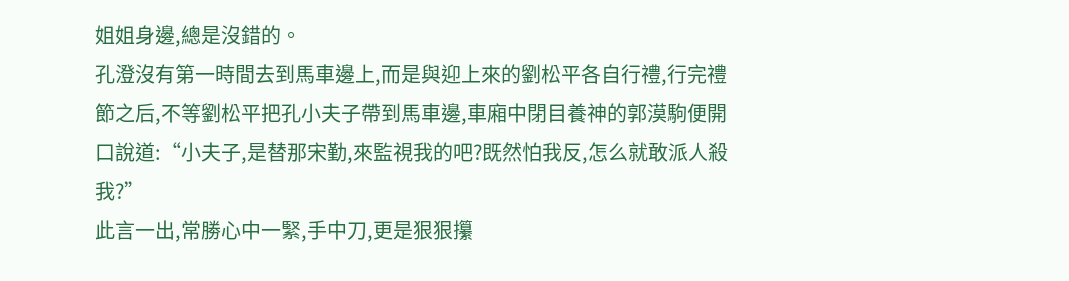姐姐身邊,總是沒錯的。
孔澄沒有第一時間去到馬車邊上,而是與迎上來的劉松平各自行禮,行完禮節之后,不等劉松平把孔小夫子帶到馬車邊,車廂中閉目養神的郭漠駒便開口說道:“小夫子,是替那宋勤,來監視我的吧?既然怕我反,怎么就敢派人殺我?”
此言一出,常勝心中一緊,手中刀,更是狠狠攥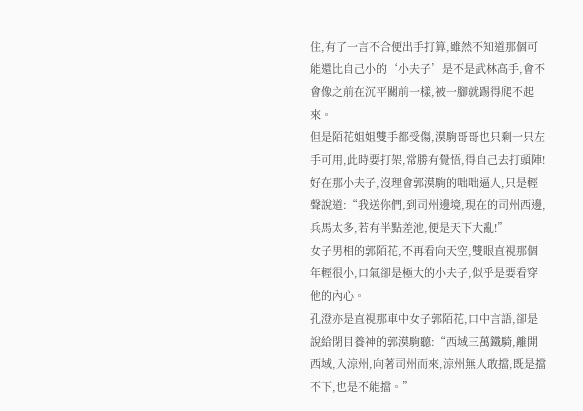住,有了一言不合便出手打算,雖然不知道那個可能還比自己小的‘小夫子’是不是武林高手,會不會像之前在沉平關前一樣,被一腳就踢得爬不起來。
但是陌花姐姐雙手都受傷,漠駒哥哥也只剩一只左手可用,此時要打架,常勝有覺悟,得自己去打頭陣!
好在那小夫子,沒理會郭漠駒的咄咄逼人,只是輕聲說道:“我送你們,到司州邊境,現在的司州西邊,兵馬太多,若有半點差池,便是天下大亂!”
女子男相的郭陌花,不再看向天空,雙眼直視那個年輕很小,口氣卻是極大的小夫子,似乎是要看穿他的內心。
孔澄亦是直視那車中女子郭陌花,口中言語,卻是說給閉目養神的郭漠駒聽:“西域三萬鐵騎,離開西域,入涼州,向著司州而來,涼州無人敢擋,既是擋不下,也是不能擋。”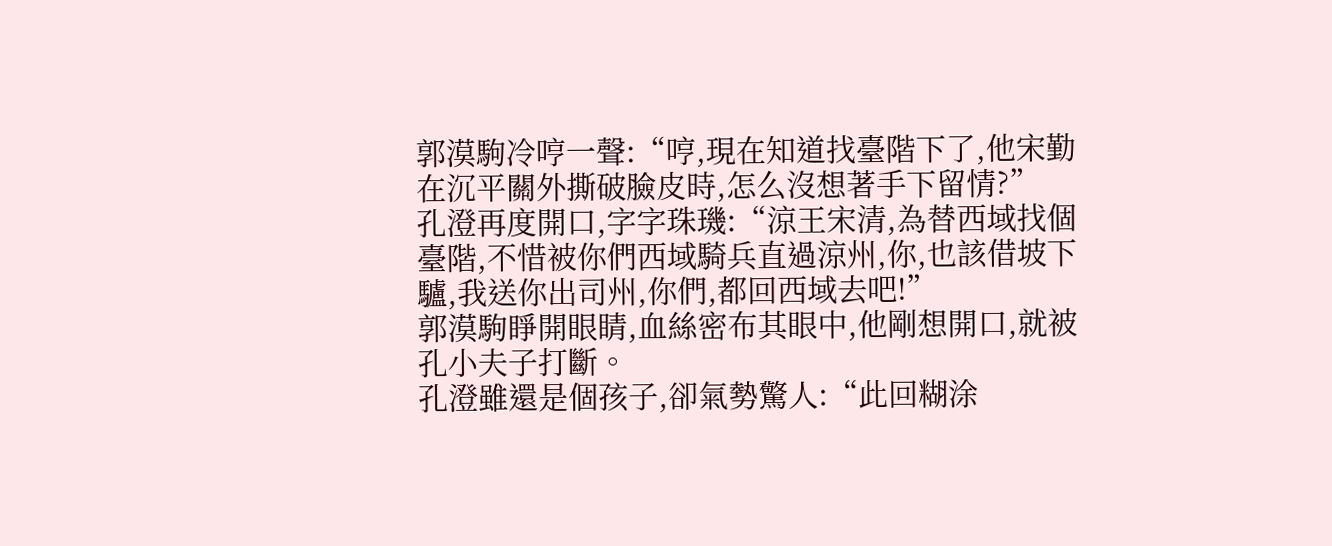郭漠駒冷哼一聲:“哼,現在知道找臺階下了,他宋勤在沉平關外撕破臉皮時,怎么沒想著手下留情?”
孔澄再度開口,字字珠璣:“涼王宋清,為替西域找個臺階,不惜被你們西域騎兵直過涼州,你,也該借坡下驢,我送你出司州,你們,都回西域去吧!”
郭漠駒睜開眼睛,血絲密布其眼中,他剛想開口,就被孔小夫子打斷。
孔澄雖還是個孩子,卻氣勢驚人:“此回糊涂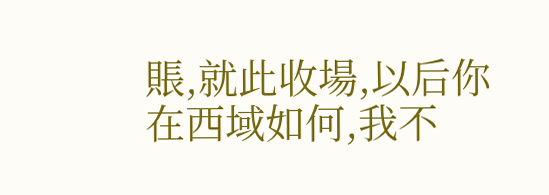賬,就此收場,以后你在西域如何,我不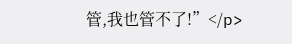管,我也管不了!”</p>